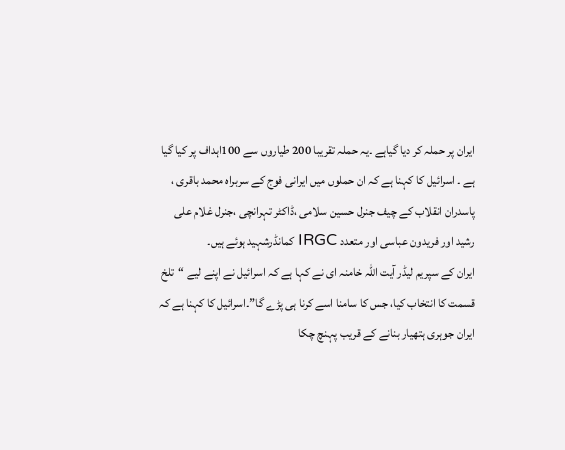ایران پر حملہ کر دیا گیاہے ۔یہ حملہ تقریبا 200 طیاروں سے 100اہداف پر کیا گیا ہے ۔ اسرائیل کا کہنا ہے کہ ان حملوں میں ایرانی فوج کے سربراہ محمد باقری ، پاسدران انقلاب کے چیف جنرل حسین سلامی ،ڈاکٹر تہرانچی ،جنرل غلام علی رشید اور فریدون عباسی اور متعدد IRGC کمانڈرشہید ہوئے ہیں۔
ایران کے سپریم لیڈر آیت اللہ خامنہ ای نے کہا ہے کہ اسرائیل نے اپنے لیے “تلخ قسمت کا انتخاب کیا، جس کا سامنا اسے کرنا ہی پڑے گا”۔اسرائیل کا کہنا ہے کہ ایران جوہری ہتھیار بنانے کے قریب پہنچ چکا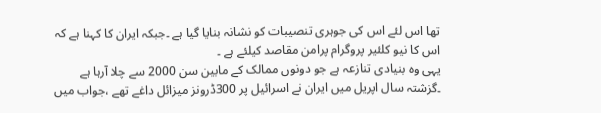تھا اس لئے اس کی جوہری تنصیبات کو نشانہ بنایا گیا ہے ۔جبکہ ایران کا کہنا ہے کہ اس کا نیو کلئیر پروگرام پرامن مقاصد کیلئے ہے ۔
یہی وہ بنیادی تنازعہ ہے جو دونوں ممالک کے مابین سن 2000 سے چلا آرہا ہے ۔گزشتہ سال اپریل میں ایران نے اسرائیل پر 300ڈرونز میزائل داغے تھے ،جواب میں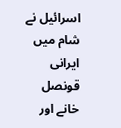اسرائیل نے شام میں ایرانی قونصل خانے اور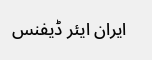ایران ایئر ڈیفنس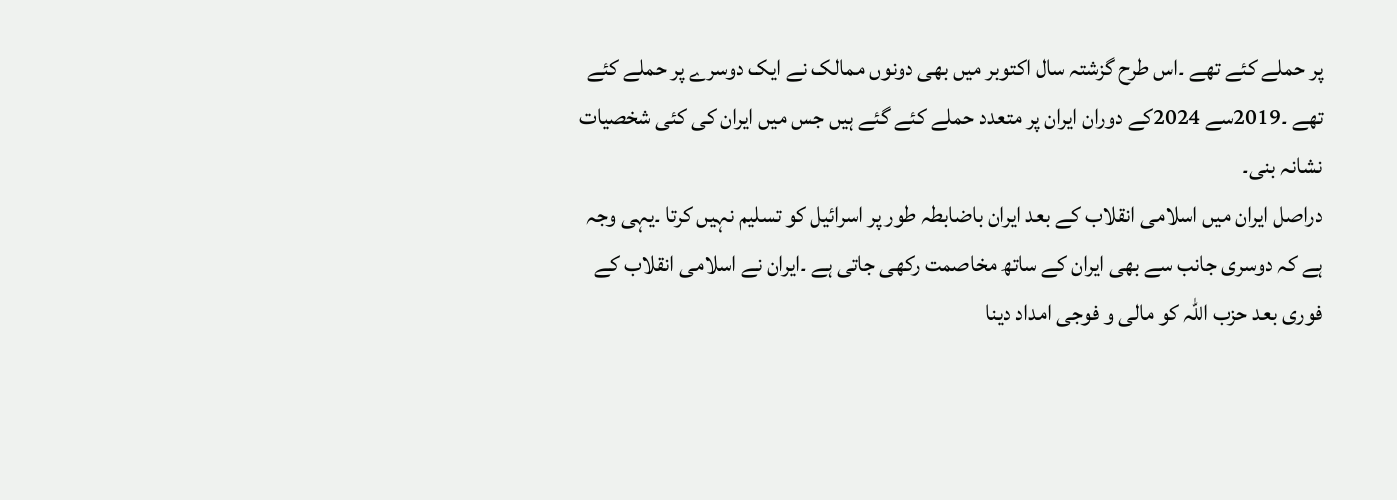پر حملے کئے تھے ۔اس طرح گزشتہ سال اکتوبر میں بھی دونوں ممالک نے ایک دوسرے پر حملے کئے تھے ۔2019سے 2024کے دوران ایران پر متعدد حملے کئے گئے ہیں جس میں ایران کی کئی شخصیات نشانہ بنی۔
دراصل ایران میں اسلامی انقلاب کے بعد ایران باضابطہ طور پر اسرائیل کو تسلیم نہیں کرتا ۔یہی وجہ ہے کہ دوسری جانب سے بھی ایران کے ساتھ مخاصمت رکھی جاتی ہے ۔ایران نے اسلامی انقلاب کے فوری بعد حزب اللہ کو مالی و فوجی امداد دینا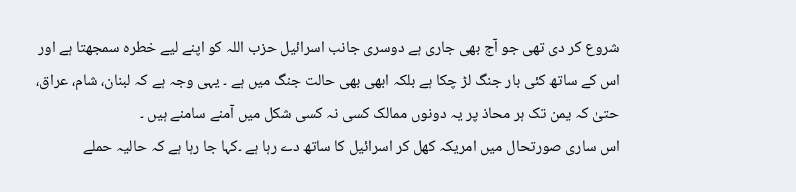شروع کر دی تھی جو آج بھی جاری ہے دوسری جانب اسرائیل حزب اللہ کو اپنے لیے خطرہ سمجھتا ہے اور اس کے ساتھ کئی بار جنگ لڑ چکا ہے بلکہ ابھی بھی حالت جنگ میں ہے ۔ یہی وجہ ہے کہ لبنان، شام، عراق، حتیٰ کہ یمن تک ہر محاذ پر یہ دونوں ممالک کسی نہ کسی شکل میں آمنے سامنے ہیں ۔
اس ساری صورتحال میں امریکہ کھل کر اسرائیل کا ساتھ دے رہا ہے ۔کہا جا رہا ہے کہ حالیہ حملے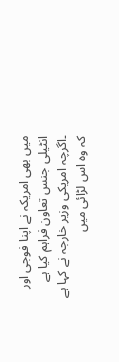میں بھی امریکہ نے اپنا فوجی اور انٹیلی جنس تعاون فراہم کیا ہے ۔اگرچہ امریکی وزیر خارجہ نے کہا ہے کہ وہ اس لڑائی میں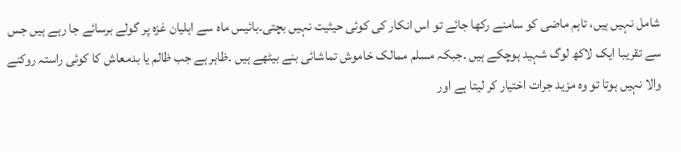شامل نہیں ہیں، تاہم ماضی کو سامنے رکھا جائے تو اس انکار کی کوئی حیثیت نہیں بچتی۔بائیس ماہ سے اہلیان غزہ پر گولے برسائے جا رہے ہیں جس سے تقریبا ایک لاکھ لوگ شہید ہوچکے ہیں ۔جبکہ مسلم ممالک خاموش تماشائی بنے بیٹھے ہیں ۔ظاہر ہے جب ظالم یا بدمعاش کا کوئی راستہ روکنے والا نہیں ہوتا تو وہ مزید جرات اختیار کر لیتا ہے اور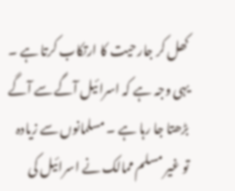کھل کر جارحیت کا ارتکاب کرتا ہے ۔
یہی وجہ ہے کہ اسرائیل آگے سے آگے بڑھتا جا رہا ہے ۔ مسلمانوں سے زیادہ تو غیر مسلم ممالک نے اسرائیل کی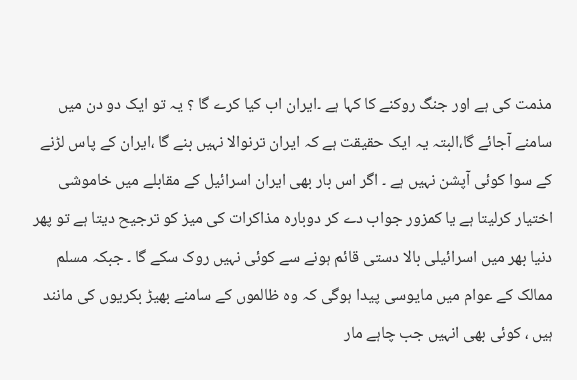مذمت کی ہے اور جنگ روکنے کا کہا ہے ۔ایران اب کیا کرے گا ؟ یہ تو ایک دو دن میں سامنے آجائے گا،البتہ یہ ایک حقیقت ہے کہ ایران ترنوالا نہیں بنے گا ،ایران کے پاس لڑنے کے سوا کوئی آپشن نہیں ہے ۔ اگر اس بار بھی ایران اسرائیل کے مقابلے میں خاموشی اختیار کرلیتا ہے یا کمزور جواب دے کر دوبارہ مذاکرات کی میز کو ترجیح دیتا ہے تو پھر دنیا بھر میں اسرائیلی بالا دستی قائم ہونے سے کوئی نہیں روک سکے گا ۔ جبکہ مسلم ممالک کے عوام میں مایوسی پیدا ہوگی کہ وہ ظالموں کے سامنے بھیڑ بکریوں کی مانند ہیں ، کوئی بھی انہیں جب چاہے مار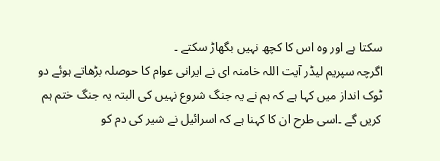سکتا ہے اور وہ اس کا کچھ نہیں بگھاڑ سکتے ۔
اگرچہ سپریم لیڈر آیت اللہ خامنہ ای نے ایرانی عوام کا حوصلہ بڑھاتے ہوئے دو ٹوک انداز میں کہا ہے کہ ہم نے یہ جنگ شروع نہیں کی البتہ یہ جنگ ختم ہم کریں گے ۔اسی طرح ان کا کہنا ہے کہ اسرائیل نے شیر کی دم کو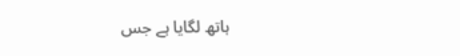ہاتھ لگایا ہے جس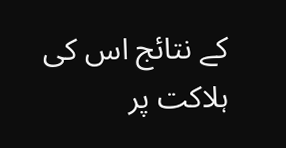کے نتائج اس کی ہلاکت پر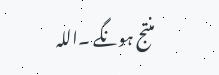منتج ہونگے ۔اللہ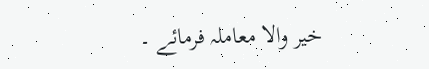خیر والا معاملہ فرمائے ۔